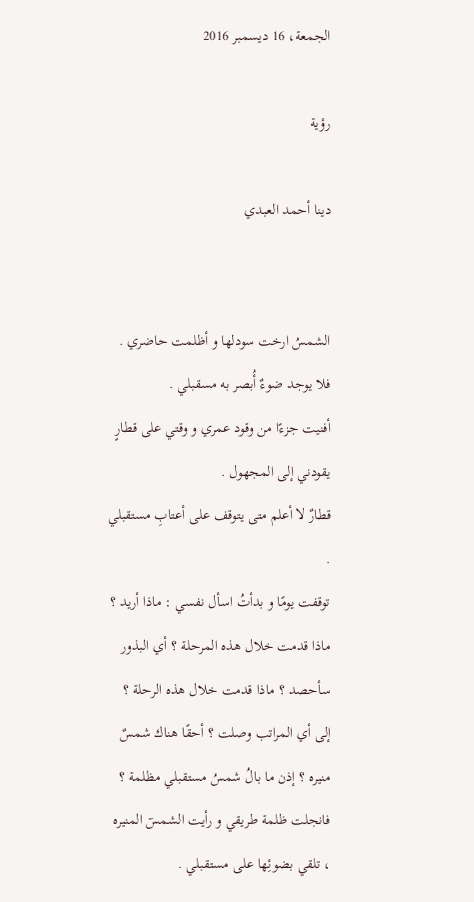الجمعة، 16 ديسمبر 2016

رؤية

دينا أحمد العبدي


الشمسُ ارخت سودلها و أظلمت حاضري . فلا يوجد ضوءٌ أُبصر به مسقبلي .
أفنيت جزءًا من وقود عمري و وقتي على قطارٍ يقودني إلى المجهول .
قطارٌ لا أعلم متى يتوقف على أعتابِ مستقبلي .
توقفت يومًا و بدأتُ اسأل نفسي : ماذا أريد ؟ ماذا قدمت خلال هذه المرحلة ؟ أي البذور سأحصد ؟ ماذا قدمت خلال هذه الرحلة ؟ إلى أي المراتب وصلت ؟ أحقًا هناك شمسٌ منيره ؟ إذن ما بالُ شمسُ مستقبلي مظلمة ؟
فانجلت ظلمة طريقي و رأيت الشمسٓ المنيره ، تلقي بضوئِها على مستقبلي .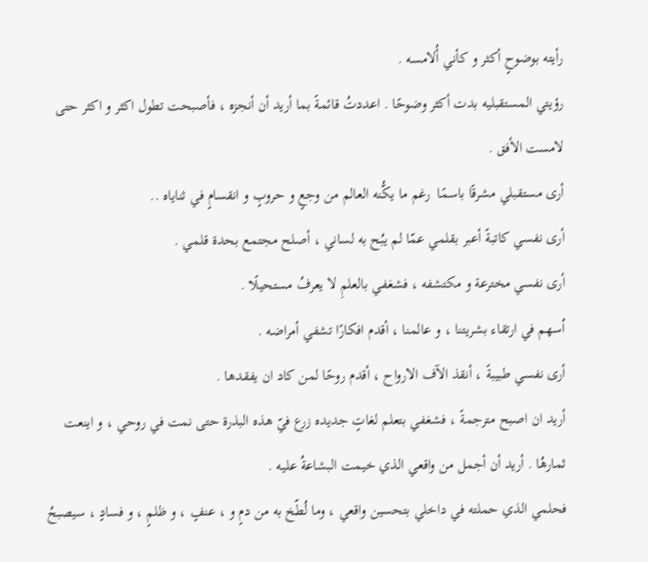رأيته بوضوحٍ أكثر و كأني أُلامسه .
رؤيتي المستقبليه بدت أكثر وضوحًا . اعددتُ قائمةً بما أريد أن أنجزه ، فأصبحت تطول اكثر و اكثر حتى لامست الأفق .
أرى مستقبلي مشرقًا باسمًا  رغم ما يكُّنه العالم من وجعٍ و حروبٍ و انقسامٍ في ثناياه ..
أرى نفسي كاتبةً أعبر بقلمي عمّا لم يبُح به لساني ، أصلح مجتمع بحدة قلمي .
أرى نفسي مخترعة و مكتشفه ، فشغفي بالعلمِ لا يعرفُ مستحيلًا .
اُسهم في ارتقاء بشريتنا ، و عالمنا ، أقدم افكارًا تشفي أمراضه .
أرى نفسي طبيبةً ، أنقذ الآف الارواح ، أقدم روحًا لمن كاد ان يفقدها .
أريد ان اصبح مترجمةً ، فشغفي بتعلم لغاتٍ جديده زرع فيّ هذه البذرة حتى نمت في روحي ، و اينعت ثمارهُا . أريد أن أجمل من واقعي الذي خيمت البشاعةُ عليه .
فحلمي الذي حملته في داخلي بتحسين واقعي ، وما لُطّخ به من دمٍ و ، عنفٍ ، و ظلمٍ ، و فسادٍ ، سيصبحُ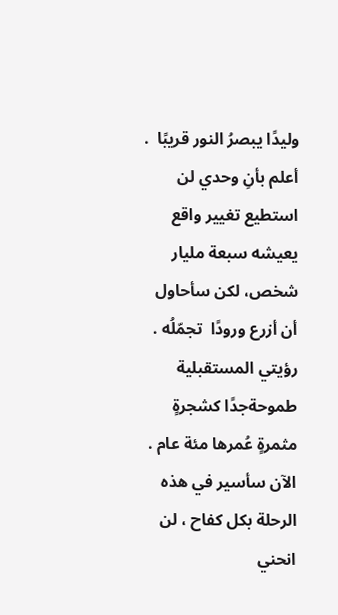وليدًا يبصرُ النور قريبًا  .
أعلم بأنِ وحدي لن استطيع تغيير واقع يعيشه سبعة مليار شخص، لكن سأحاول أن أزرع ورودًا  تجمّلُه .
رؤيتي المستقبلية طموحةجدًا كشجرةٍ مثمرةٍ عُمرها مئة عام .
الآن سأسير في هذه الرحلة بكل كفاح ، لن انحني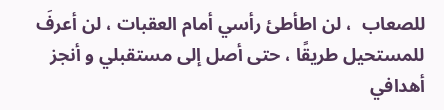للصعاب  ، لن اطأطئ رأسي أمام العقبات ، لن أعرفَ للمستحيل طريقًا ، حتى أصل إلى مستقبلي و أنجز أهدافي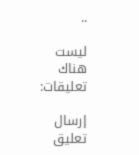..

ليست هناك تعليقات:

إرسال تعليق